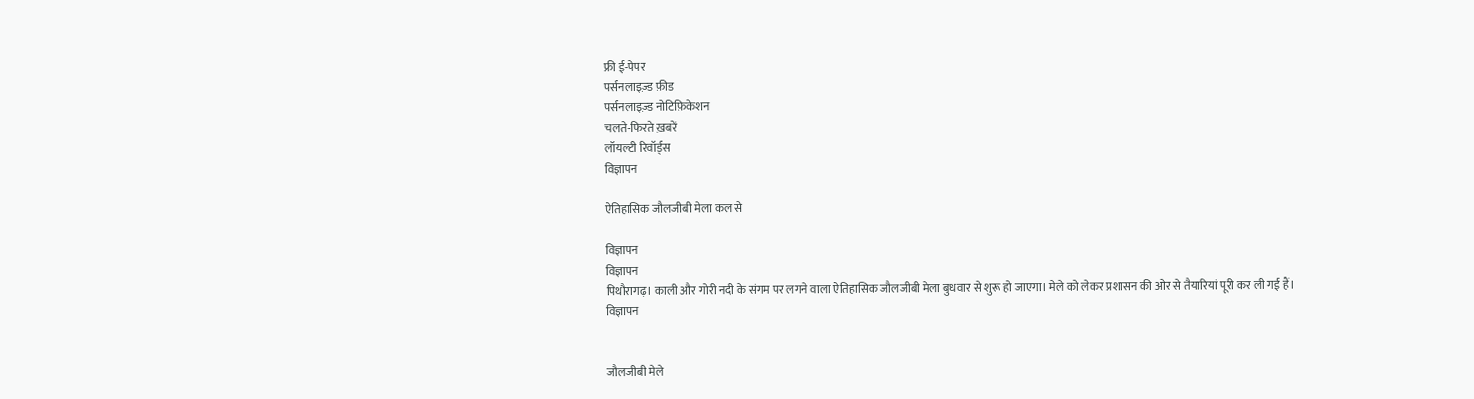फ्री ई-पेपर
पर्सनलाइज़्ड फ़ीड
पर्सनलाइज़्ड नोटिफ़िकेशन
चलते-फिरते ख़बरें
लॉयल्टी रिवॉर्ड्स
विज्ञापन

ऐतिहासिक जौलजीबी मेला कल से

विज्ञापन
विज्ञापन
पिथौरागढ़। काली और गोरी नदी के संगम पर लगने वाला ऐतिहासिक जौलजीबी मेला बुधवार से शुरू हो जाएगा। मेले को लेकर प्रशासन की ओर से तैयारियां पूरी कर ली गई हैं।
विज्ञापन


जौलजीबी मेले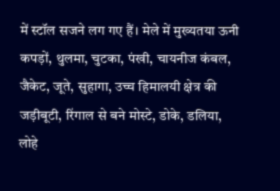में स्टॉल सजने लग गए हैं। मेले में मुख्यतया ऊनी कपड़ों, थुलमा, चुटका, पंखी, चायनीज कंबल, जैकेट, जूते, सुहागा, उच्च हिमालयी क्षेत्र की जड़ीबूटी, रिंगाल से बने मोस्टे, डोके, डलिया, लोहे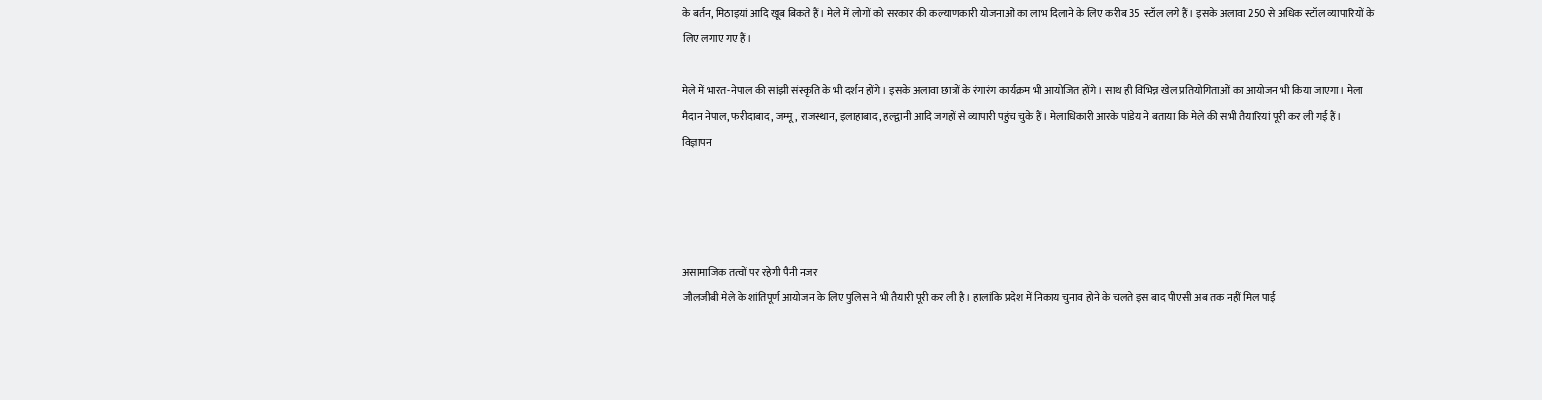के बर्तन, मिठाइयां आदि खूब बिकते हैं। मेले में लोगों को सरकार की कल्याणकारी योजनाओं का लाभ दिलाने के लिए करीब 35 स्टॉल लगे हैं। इसके अलावा 250 से अधिक स्टॉल व्यापारियों के लिए लगाए गए हैं।

मेले में भारत-नेपाल की सांझी संस्कृति के भी दर्शन होंगे। इसके अलावा छात्रों के रंगारंग कार्यक्रम भी आयोजित होंगे। साथ ही विभिन्न खेल प्रतियोगिताओं का आयोजन भी किया जाएगा। मेला मैदान नेपाल, फरीदाबाद, जम्मू, राजस्थान, इलाहाबाद, हल्द्वानी आदि जगहों से व्यापारी पहुंच चुके हैं। मेलाधिकारी आरके पांडेय ने बताया कि मेले की सभी तैयारियां पूरी कर ली गई हैं।
विज्ञापन




असामाजिक तत्वों पर रहेगी पैनी नजर
जौलजीबी मेले के शांतिपूर्ण आयोजन के लिए पुलिस ने भी तैयारी पूरी कर ली है। हालांकि प्रदेश में निकाय चुनाव होने के चलते इस बाद पीएसी अब तक नहीं मिल पाई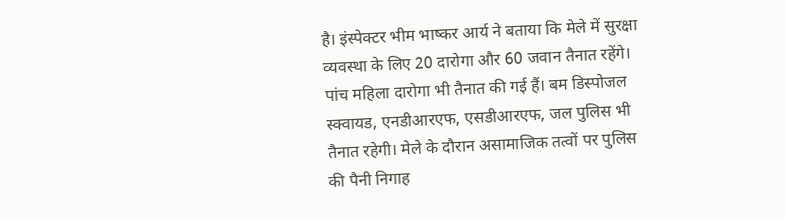है। इंस्पेक्टर भीम भाष्कर आर्य ने बताया कि मेले में सुरक्षा व्यवस्था के लिए 20 दारोगा और 60 जवान तैनात रहेंगे। पांच महिला दारोगा भी तैनात की गई हैं। बम डिस्पोजल स्क्वायड, एनडीआरएफ, एसडीआरएफ, जल पुलिस भी तैनात रहेगी। मेले के दौरान असामाजिक तत्वों पर पुलिस की पैनी निगाह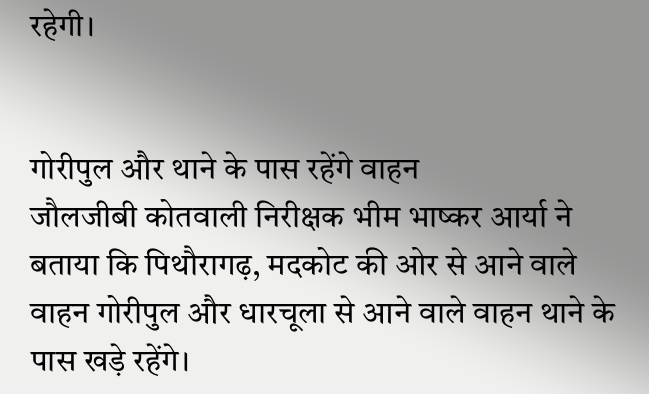रहेगी।


गोरीपुल और थाने के पास रहेंगे वाहन
जौलजीबी कोतवाली निरीक्षक भीम भाष्कर आर्या ने बताया कि पिथौरागढ़, मदकोट की ओर से आने वाले वाहन गोरीपुल और धारचूला से आने वाले वाहन थाने के पास खड़े रहेंगे।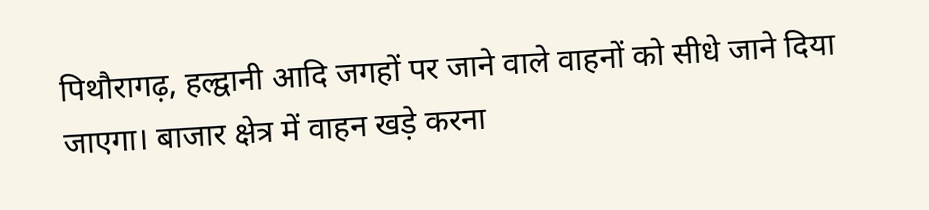पिथौरागढ़, हल्द्वानी आदि जगहों पर जाने वाले वाहनों को सीधे जाने दिया जाएगा। बाजार क्षेत्र में वाहन खड़े करना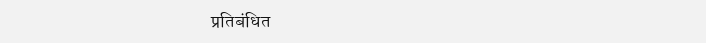प्रतिबंधित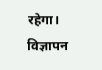रहेगा।
विज्ञापन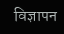विज्ञापन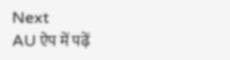Next
AU ऐप में पढ़ें